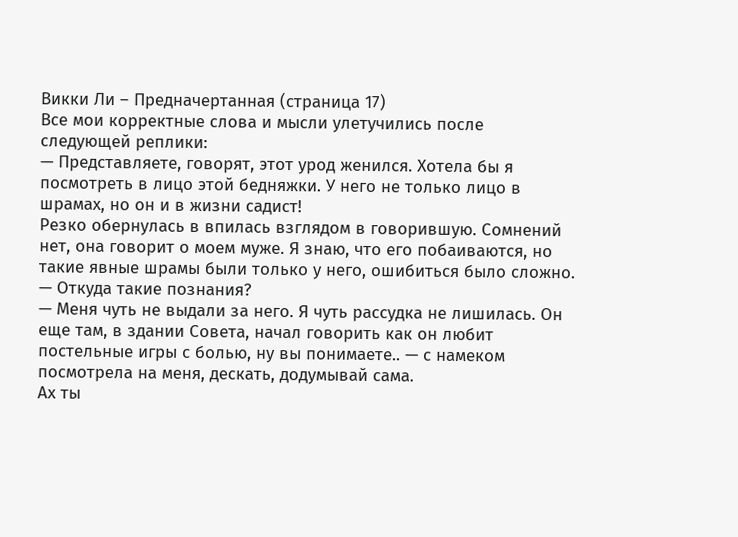Викки Ли – Предначертанная (страница 17)
Все мои корректные слова и мысли улетучились после следующей реплики:
— Представляете, говорят, этот урод женился. Хотела бы я посмотреть в лицо этой бедняжки. У него не только лицо в шрамах, но он и в жизни садист!
Резко обернулась в впилась взглядом в говорившую. Сомнений нет, она говорит о моем муже. Я знаю, что его побаиваются, но такие явные шрамы были только у него, ошибиться было сложно.
— Откуда такие познания?
— Меня чуть не выдали за него. Я чуть рассудка не лишилась. Он еще там, в здании Совета, начал говорить как он любит постельные игры с болью, ну вы понимаете.. — с намеком посмотрела на меня, дескать, додумывай сама.
Ах ты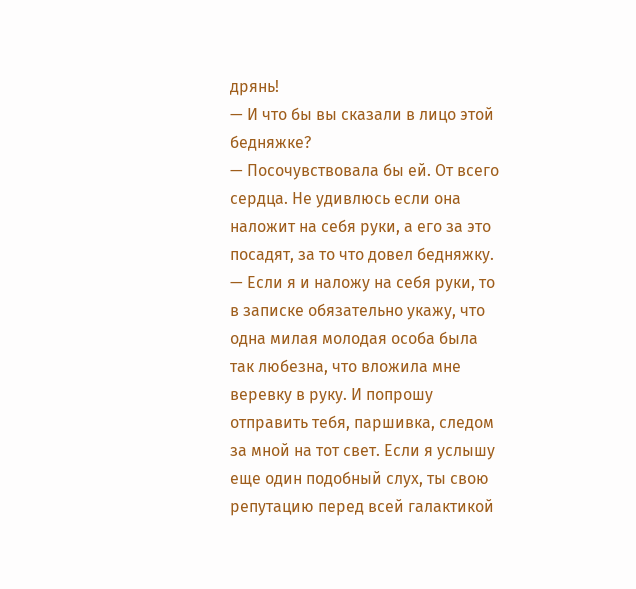дрянь!
— И что бы вы сказали в лицо этой бедняжке?
— Посочувствовала бы ей. От всего сердца. Не удивлюсь если она наложит на себя руки, а его за это посадят, за то что довел бедняжку.
— Если я и наложу на себя руки, то в записке обязательно укажу, что одна милая молодая особа была так любезна, что вложила мне веревку в руку. И попрошу отправить тебя, паршивка, следом за мной на тот свет. Если я услышу еще один подобный слух, ты свою репутацию перед всей галактикой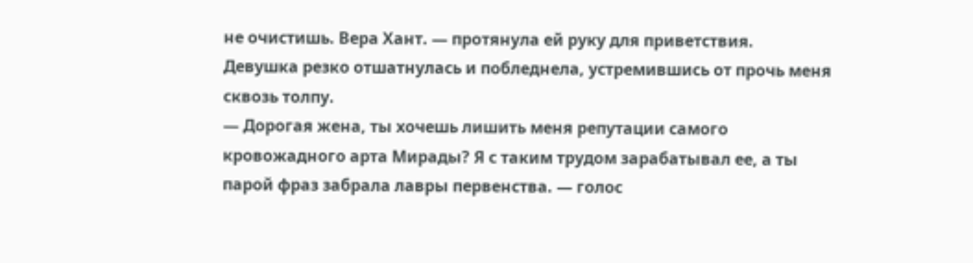не очистишь. Вера Хант. — протянула ей руку для приветствия.
Девушка резко отшатнулась и побледнела, устремившись от прочь меня сквозь толпу.
— Дорогая жена, ты хочешь лишить меня репутации самого кровожадного арта Мирады? Я с таким трудом зарабатывал ее, а ты парой фраз забрала лавры первенства. — голос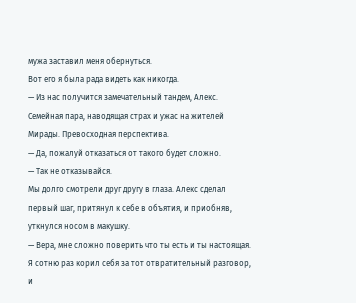мужа заставил меня обернуться.
Вот его я была рада видеть как никогда.
— Из нас получится замечательный тандем, Алекс. Семейная пара, наводящая страх и ужас на жителей Мирады. Превосходная перспектива.
— Да, пожалуй отказаться от такого будет сложно.
— Так не отказывайся.
Мы долго смотрели друг другу в глаза. Алекс сделал первый шаг, притянул к себе в объятия, и приобняв, уткнулся носом в макушку.
— Вера, мне сложно поверить что ты есть и ты настоящая. Я сотню раз корил себя за тот отвратительный разговор, и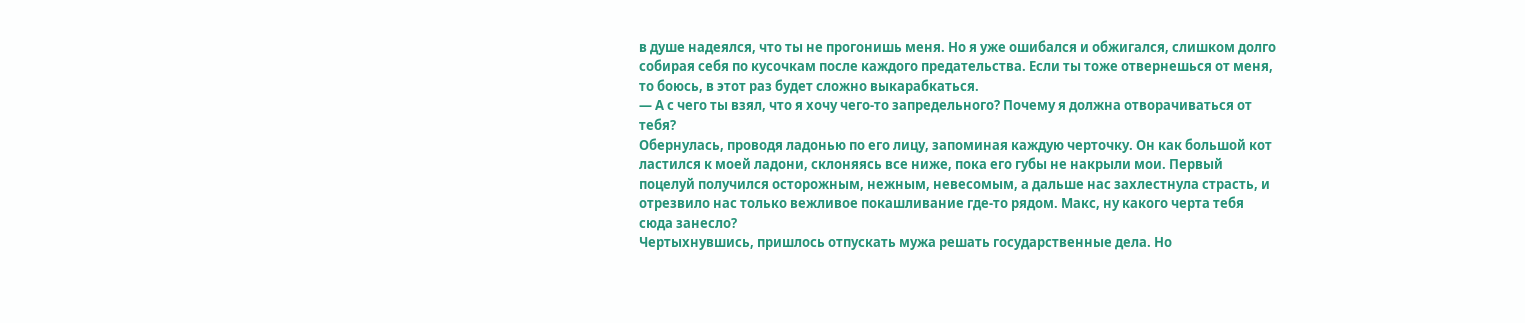в душе надеялся, что ты не прогонишь меня. Но я уже ошибался и обжигался, слишком долго собирая себя по кусочкам после каждого предательства. Если ты тоже отвернешься от меня, то боюсь, в этот раз будет сложно выкарабкаться.
— А с чего ты взял, что я хочу чего-то запредельного? Почему я должна отворачиваться от тебя?
Обернулась, проводя ладонью по его лицу, запоминая каждую черточку. Он как большой кот ластился к моей ладони, склоняясь все ниже, пока его губы не накрыли мои. Первый поцелуй получился осторожным, нежным, невесомым, а дальше нас захлестнула страсть, и отрезвило нас только вежливое покашливание где-то рядом. Макс, ну какого черта тебя сюда занесло?
Чертыхнувшись, пришлось отпускать мужа решать государственные дела. Но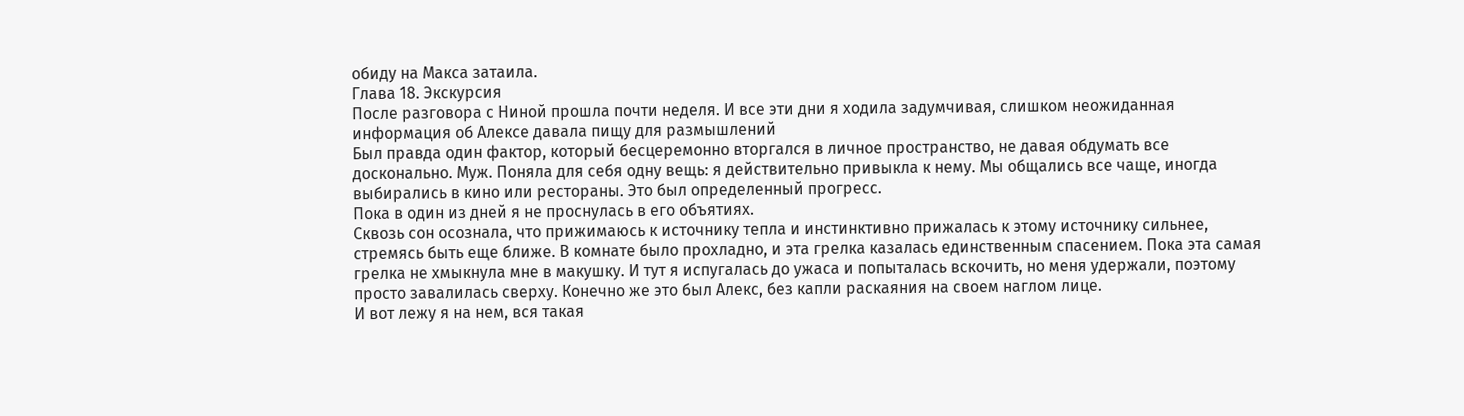обиду на Макса затаила.
Глава 18. Экскурсия
После разговора с Ниной прошла почти неделя. И все эти дни я ходила задумчивая, слишком неожиданная информация об Алексе давала пищу для размышлений
Был правда один фактор, который бесцеремонно вторгался в личное пространство, не давая обдумать все досконально. Муж. Поняла для себя одну вещь: я действительно привыкла к нему. Мы общались все чаще, иногда выбирались в кино или рестораны. Это был определенный прогресс.
Пока в один из дней я не проснулась в его объятиях.
Сквозь сон осознала, что прижимаюсь к источнику тепла и инстинктивно прижалась к этому источнику сильнее, стремясь быть еще ближе. В комнате было прохладно, и эта грелка казалась единственным спасением. Пока эта самая грелка не хмыкнула мне в макушку. И тут я испугалась до ужаса и попыталась вскочить, но меня удержали, поэтому просто завалилась сверху. Конечно же это был Алекс, без капли раскаяния на своем наглом лице.
И вот лежу я на нем, вся такая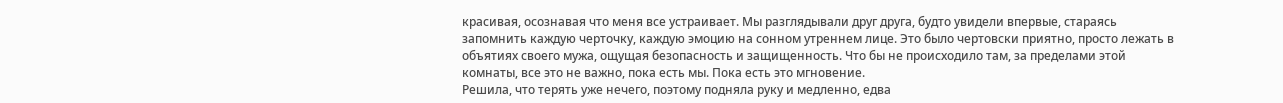красивая, осознавая что меня все устраивает. Мы разглядывали друг друга, будто увидели впервые, стараясь запомнить каждую черточку, каждую эмоцию на сонном утреннем лице. Это было чертовски приятно, просто лежать в объятиях своего мужа, ощущая безопасность и защищенность. Что бы не происходило там, за пределами этой комнаты, все это не важно, пока есть мы. Пока есть это мгновение.
Решила, что терять уже нечего, поэтому подняла руку и медленно, едва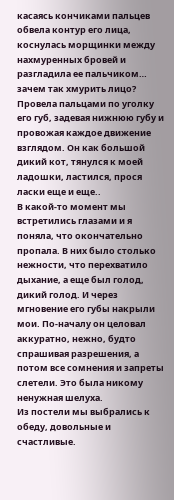касаясь кончиками пальцев обвела контур его лица, коснулась морщинки между нахмуренных бровей и разгладила ее пальчиком… зачем так хмурить лицо? Провела пальцами по уголку его губ, задевая нижнюю губу и провожая каждое движение взглядом. Он как большой дикий кот, тянулся к моей ладошки, ластился, прося ласки еще и еще..
В какой-то момент мы встретились глазами и я поняла, что окончательно пропала. В них было столько нежности, что перехватило дыхание, а еще был голод, дикий голод. И через мгновение его губы накрыли мои. По-началу он целовал аккуратно, нежно, будто спрашивая разрешения, а потом все сомнения и запреты слетели. Это была никому ненужная шелуха.
Из постели мы выбрались к обеду, довольные и счастливые.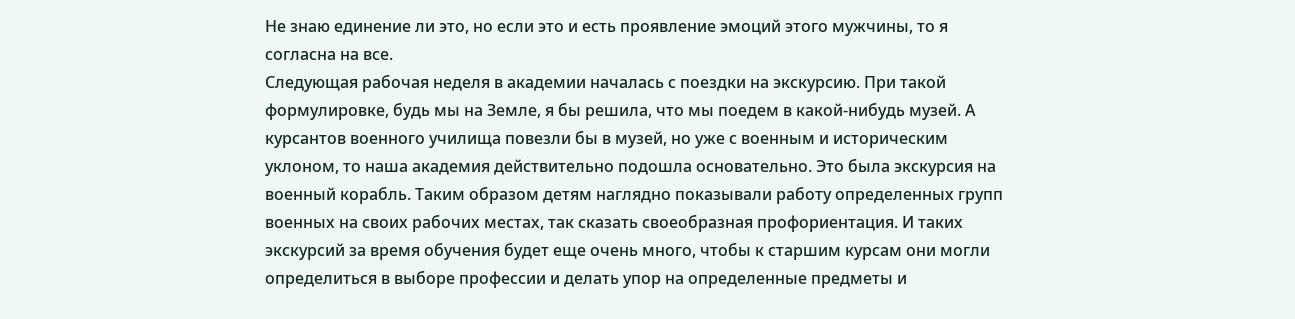Не знаю единение ли это, но если это и есть проявление эмоций этого мужчины, то я согласна на все.
Следующая рабочая неделя в академии началась с поездки на экскурсию. При такой формулировке, будь мы на Земле, я бы решила, что мы поедем в какой-нибудь музей. А курсантов военного училища повезли бы в музей, но уже с военным и историческим уклоном, то наша академия действительно подошла основательно. Это была экскурсия на военный корабль. Таким образом детям наглядно показывали работу определенных групп военных на своих рабочих местах, так сказать своеобразная профориентация. И таких экскурсий за время обучения будет еще очень много, чтобы к старшим курсам они могли определиться в выборе профессии и делать упор на определенные предметы и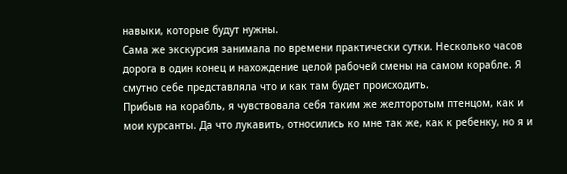навыки, которые будут нужны.
Сама же экскурсия занимала по времени практически сутки. Несколько часов дорога в один конец и нахождение целой рабочей смены на самом корабле. Я смутно себе представляла что и как там будет происходить.
Прибыв на корабль, я чувствовала себя таким же желторотым птенцом, как и мои курсанты. Да что лукавить, относились ко мне так же, как к ребенку, но я и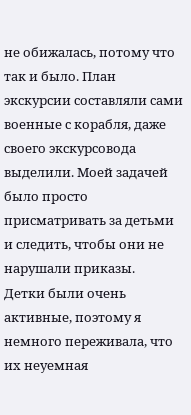не обижалась, потому что так и было. План экскурсии составляли сами военные с корабля, даже своего экскурсовода выделили. Моей задачей было просто присматривать за детьми и следить, чтобы они не нарушали приказы.
Детки были очень активные, поэтому я немного переживала, что их неуемная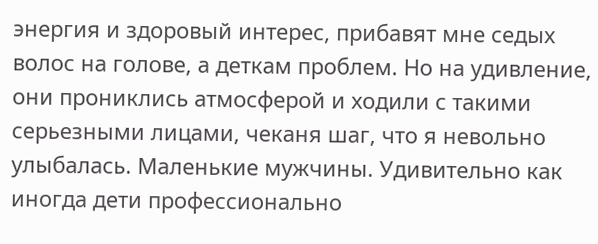энергия и здоровый интерес, прибавят мне седых волос на голове, а деткам проблем. Но на удивление, они прониклись атмосферой и ходили с такими серьезными лицами, чеканя шаг, что я невольно улыбалась. Маленькие мужчины. Удивительно как иногда дети профессионально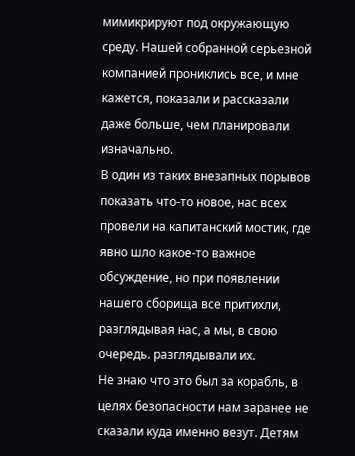мимикрируют под окружающую среду. Нашей собранной серьезной компанией прониклись все, и мне кажется, показали и рассказали даже больше, чем планировали изначально.
В один из таких внезапных порывов показать что-то новое, нас всех провели на капитанский мостик, где явно шло какое-то важное обсуждение, но при появлении нашего сборища все притихли, разглядывая нас, а мы, в свою очередь. разглядывали их.
Не знаю что это был за корабль, в целях безопасности нам заранее не сказали куда именно везут. Детям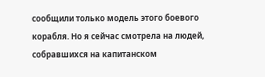сообщили только модель этого боевого корабля. Но я сейчас смотрела на людей, собравшихся на капитанском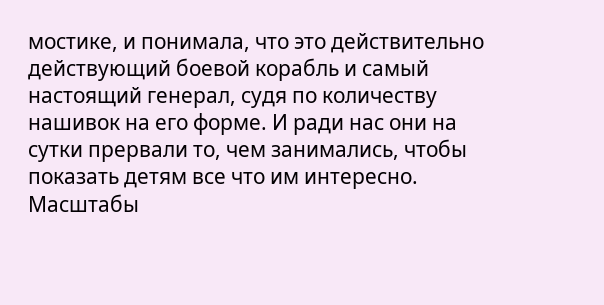мостике, и понимала, что это действительно действующий боевой корабль и самый настоящий генерал, судя по количеству нашивок на его форме. И ради нас они на сутки прервали то, чем занимались, чтобы показать детям все что им интересно. Масштабы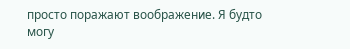просто поражают воображение. Я будто могу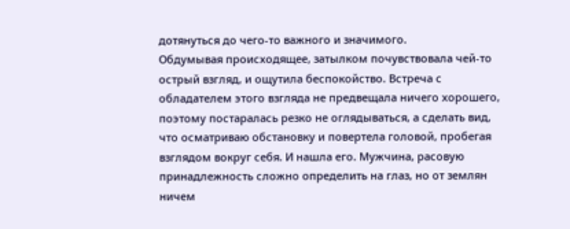дотянуться до чего-то важного и значимого.
Обдумывая происходящее, затылком почувствовала чей-то острый взгляд, и ощутила беспокойство. Встреча с обладателем этого взгляда не предвещала ничего хорошего, поэтому постаралась резко не оглядываться, а сделать вид, что осматриваю обстановку и повертела головой, пробегая взглядом вокруг себя. И нашла его. Мужчина, расовую принадлежность сложно определить на глаз, но от землян ничем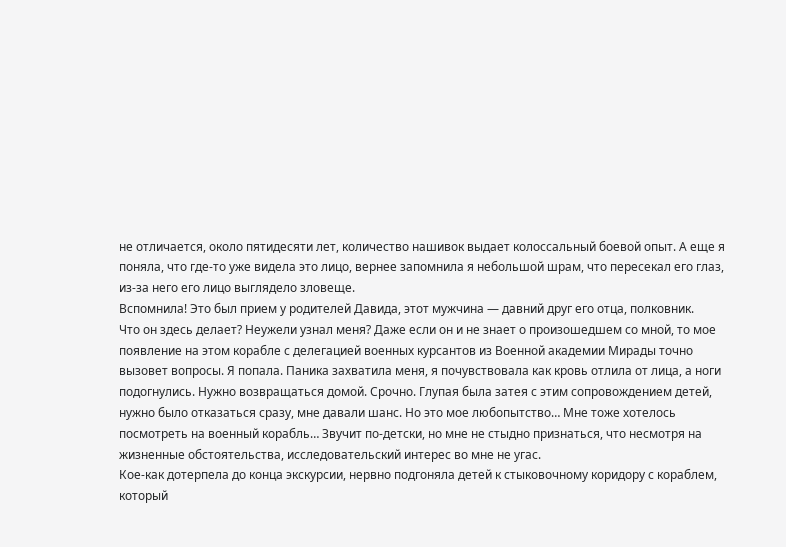не отличается, около пятидесяти лет, количество нашивок выдает колоссальный боевой опыт. А еще я поняла, что где-то уже видела это лицо, вернее запомнила я небольшой шрам, что пересекал его глаз, из-за него его лицо выглядело зловеще.
Вспомнила! Это был прием у родителей Давида, этот мужчина — давний друг его отца, полковник.
Что он здесь делает? Неужели узнал меня? Даже если он и не знает о произошедшем со мной, то мое появление на этом корабле с делегацией военных курсантов из Военной академии Мирады точно вызовет вопросы. Я попала. Паника захватила меня, я почувствовала как кровь отлила от лица, а ноги подогнулись. Нужно возвращаться домой. Срочно. Глупая была затея с этим сопровождением детей, нужно было отказаться сразу, мне давали шанс. Но это мое любопытство… Мне тоже хотелось посмотреть на военный корабль… Звучит по-детски, но мне не стыдно признаться, что несмотря на жизненные обстоятельства, исследовательский интерес во мне не угас.
Кое-как дотерпела до конца экскурсии, нервно подгоняла детей к стыковочному коридору с кораблем, который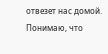отвезет нас домой. Понимаю, что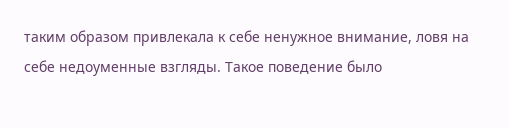таким образом привлекала к себе ненужное внимание, ловя на себе недоуменные взгляды. Такое поведение было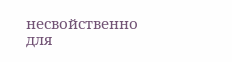несвойственно для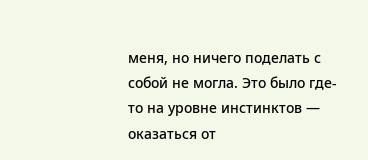меня, но ничего поделать с собой не могла. Это было где-то на уровне инстинктов — оказаться от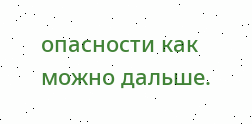опасности как можно дальше.